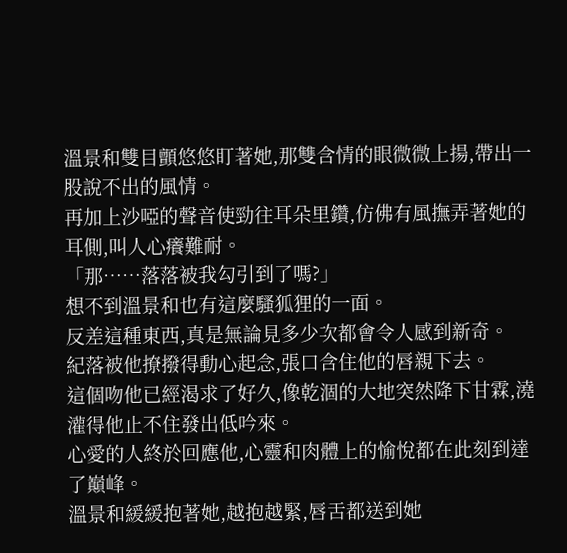溫景和雙目顫悠悠盯著她,那雙含情的眼微微上揚,帶出一股說不出的風情。
再加上沙啞的聲音使勁往耳朵里鑽,仿佛有風撫弄著她的耳側,叫人心癢難耐。
「那……落落被我勾引到了嗎?」
想不到溫景和也有這麼騷狐狸的一面。
反差這種東西,真是無論見多少次都會令人感到新奇。
紀落被他撩撥得動心起念,張口含住他的唇親下去。
這個吻他已經渴求了好久,像乾涸的大地突然降下甘霖,澆灌得他止不住發出低吟來。
心愛的人終於回應他,心靈和肉體上的愉悅都在此刻到達了巔峰。
溫景和緩緩抱著她,越抱越緊,唇舌都送到她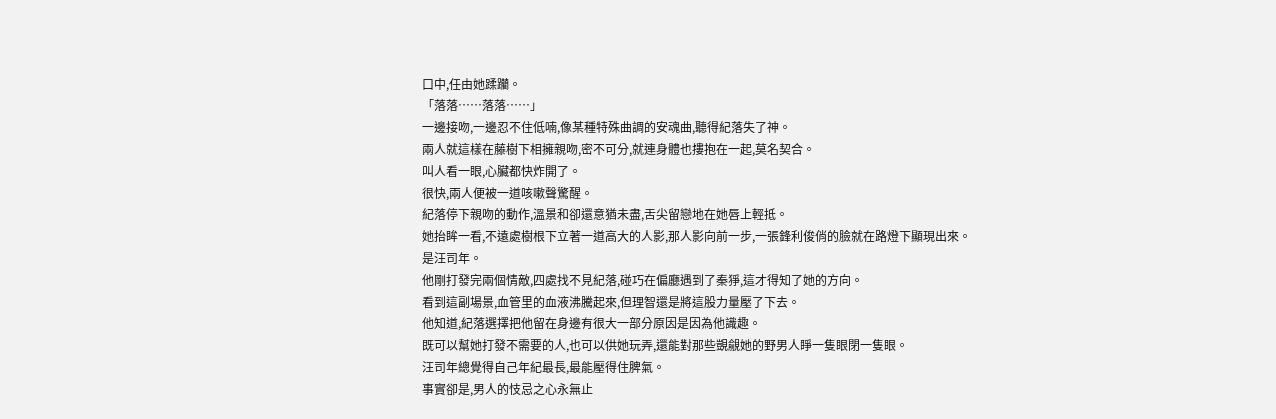口中,任由她蹂躪。
「落落……落落……」
一邊接吻,一邊忍不住低喃,像某種特殊曲調的安魂曲,聽得紀落失了神。
兩人就這樣在藤樹下相擁親吻,密不可分,就連身體也摟抱在一起,莫名契合。
叫人看一眼,心臟都快炸開了。
很快,兩人便被一道咳嗽聲驚醒。
紀落停下親吻的動作,溫景和卻還意猶未盡,舌尖留戀地在她唇上輕抵。
她抬眸一看,不遠處樹根下立著一道高大的人影,那人影向前一步,一張鋒利俊俏的臉就在路燈下顯現出來。
是汪司年。
他剛打發完兩個情敵,四處找不見紀落,碰巧在偏廳遇到了秦猙,這才得知了她的方向。
看到這副場景,血管里的血液沸騰起來,但理智還是將這股力量壓了下去。
他知道,紀落選擇把他留在身邊有很大一部分原因是因為他識趣。
既可以幫她打發不需要的人,也可以供她玩弄,還能對那些覬覦她的野男人睜一隻眼閉一隻眼。
汪司年總覺得自己年紀最長,最能壓得住脾氣。
事實卻是,男人的忮忌之心永無止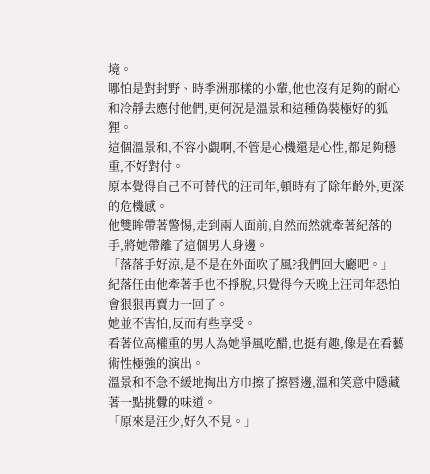境。
哪怕是對封野、時季洲那樣的小輩,他也沒有足夠的耐心和冷靜去應付他們,更何況是溫景和這種偽裝極好的狐狸。
這個溫景和,不容小覷啊,不管是心機還是心性,都足夠穩重,不好對付。
原本覺得自己不可替代的汪司年,頓時有了除年齡外,更深的危機感。
他雙眸帶著警惕,走到兩人面前,自然而然就牽著紀落的手,將她帶離了這個男人身邊。
「落落手好涼,是不是在外面吹了風?我們回大廳吧。」
紀落任由他牽著手也不掙脫,只覺得今天晚上汪司年恐怕會狠狠再賣力一回了。
她並不害怕,反而有些享受。
看著位高權重的男人為她爭風吃醋,也挺有趣,像是在看藝術性極強的演出。
溫景和不急不緩地掏出方巾擦了擦唇邊,溫和笑意中隱藏著一點挑釁的味道。
「原來是汪少,好久不見。」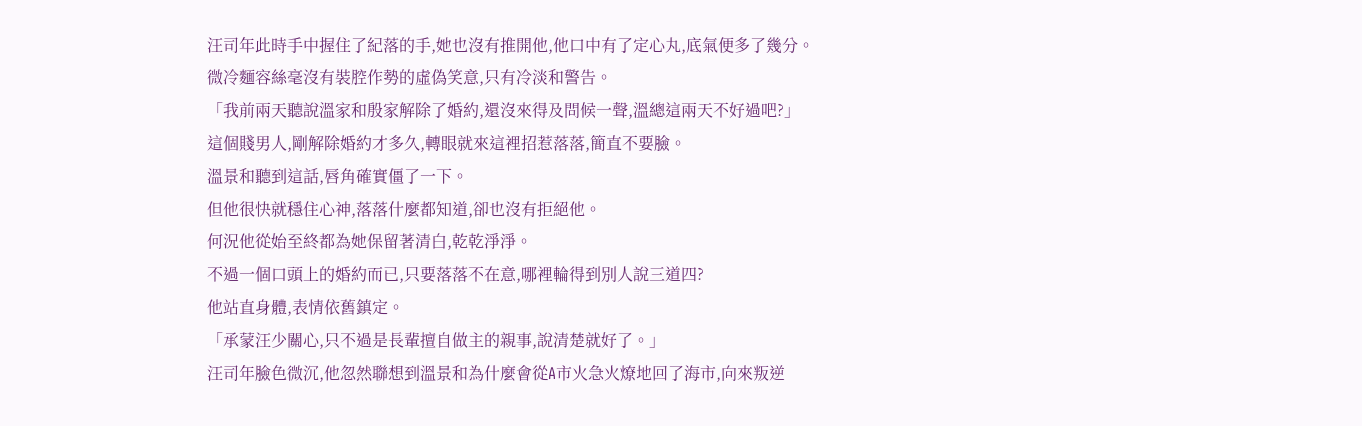汪司年此時手中握住了紀落的手,她也沒有推開他,他口中有了定心丸,底氣便多了幾分。
微冷麵容絲毫沒有裝腔作勢的虛偽笑意,只有冷淡和警告。
「我前兩天聽說溫家和殷家解除了婚約,還沒來得及問候一聲,溫總這兩天不好過吧?」
這個賤男人,剛解除婚約才多久,轉眼就來這裡招惹落落,簡直不要臉。
溫景和聽到這話,唇角確實僵了一下。
但他很快就穩住心神,落落什麼都知道,卻也沒有拒絕他。
何況他從始至終都為她保留著清白,乾乾淨淨。
不過一個口頭上的婚約而已,只要落落不在意,哪裡輪得到別人說三道四?
他站直身體,表情依舊鎮定。
「承蒙汪少關心,只不過是長輩擅自做主的親事,說清楚就好了。」
汪司年臉色微沉,他忽然聯想到溫景和為什麼會從A市火急火燎地回了海市,向來叛逆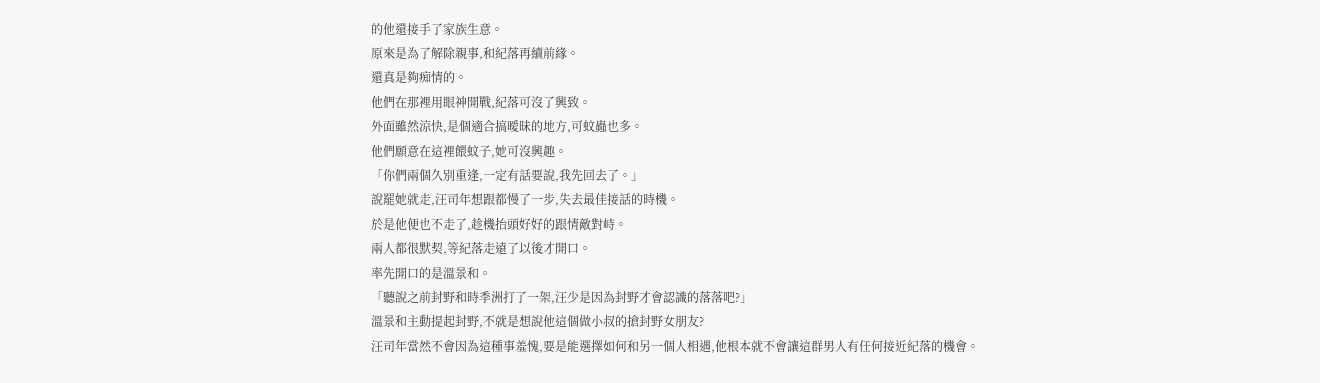的他還接手了家族生意。
原來是為了解除親事,和紀落再續前緣。
還真是夠痴情的。
他們在那裡用眼神開戰,紀落可沒了興致。
外面雖然涼快,是個適合搞曖昧的地方,可蚊蟲也多。
他們願意在這裡餵蚊子,她可沒興趣。
「你們兩個久別重逢,一定有話要說,我先回去了。」
說罷她就走,汪司年想跟都慢了一步,失去最佳接話的時機。
於是他便也不走了,趁機抬頭好好的跟情敵對峙。
兩人都很默契,等紀落走遠了以後才開口。
率先開口的是溫景和。
「聽說之前封野和時季洲打了一架,汪少是因為封野才會認識的落落吧?」
溫景和主動提起封野,不就是想說他這個做小叔的搶封野女朋友?
汪司年當然不會因為這種事羞愧,要是能選擇如何和另一個人相遇,他根本就不會讓這群男人有任何接近紀落的機會。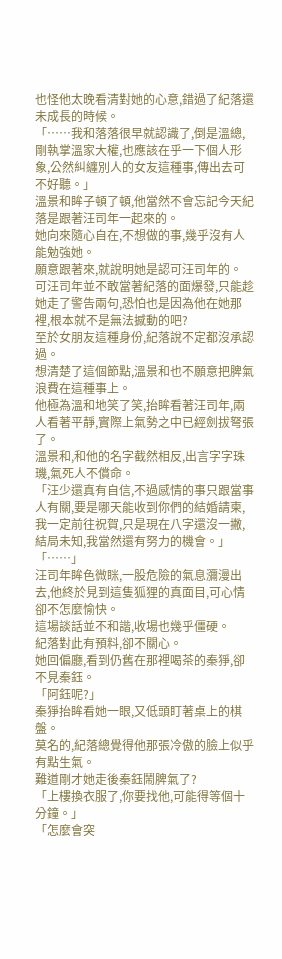也怪他太晚看清對她的心意,錯過了紀落還未成長的時候。
「……我和落落很早就認識了,倒是溫總,剛執掌溫家大權,也應該在乎一下個人形象,公然糾纏別人的女友這種事,傳出去可不好聽。」
溫景和眸子頓了頓,他當然不會忘記今天紀落是跟著汪司年一起來的。
她向來隨心自在,不想做的事,幾乎沒有人能勉強她。
願意跟著來,就說明她是認可汪司年的。
可汪司年並不敢當著紀落的面爆發,只能趁她走了警告兩句,恐怕也是因為他在她那裡,根本就不是無法撼動的吧?
至於女朋友這種身份,紀落說不定都沒承認過。
想清楚了這個節點,溫景和也不願意把脾氣浪費在這種事上。
他極為溫和地笑了笑,抬眸看著汪司年,兩人看著平靜,實際上氣勢之中已經劍拔弩張了。
溫景和,和他的名字截然相反,出言字字珠璣,氣死人不償命。
「汪少還真有自信,不過感情的事只跟當事人有關,要是哪天能收到你們的結婚請柬,我一定前往祝賀,只是現在八字還沒一撇,結局未知,我當然還有努力的機會。」
「……」
汪司年眸色微眯,一股危險的氣息瀰漫出去,他終於見到這隻狐狸的真面目,可心情卻不怎麼愉快。
這場談話並不和諧,收場也幾乎僵硬。
紀落對此有預料,卻不關心。
她回偏廳,看到仍舊在那裡喝茶的秦猙,卻不見秦鈺。
「阿鈺呢?」
秦猙抬眸看她一眼,又低頭盯著桌上的棋盤。
莫名的,紀落總覺得他那張冷傲的臉上似乎有點生氣。
難道剛才她走後秦鈺鬧脾氣了?
「上樓換衣服了,你要找他,可能得等個十分鐘。」
「怎麼會突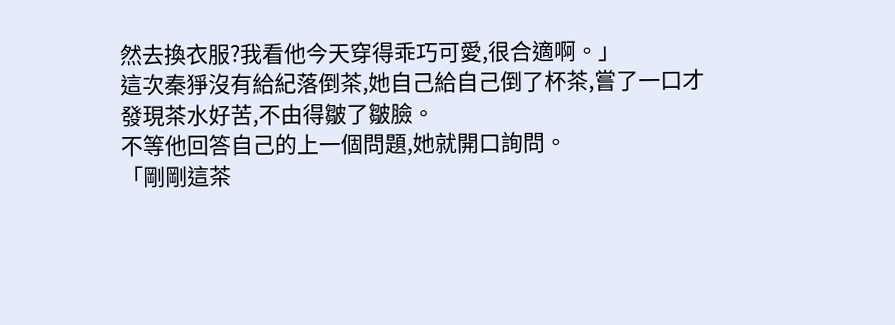然去換衣服?我看他今天穿得乖巧可愛,很合適啊。」
這次秦猙沒有給紀落倒茶,她自己給自己倒了杯茶,嘗了一口才發現茶水好苦,不由得皺了皺臉。
不等他回答自己的上一個問題,她就開口詢問。
「剛剛這茶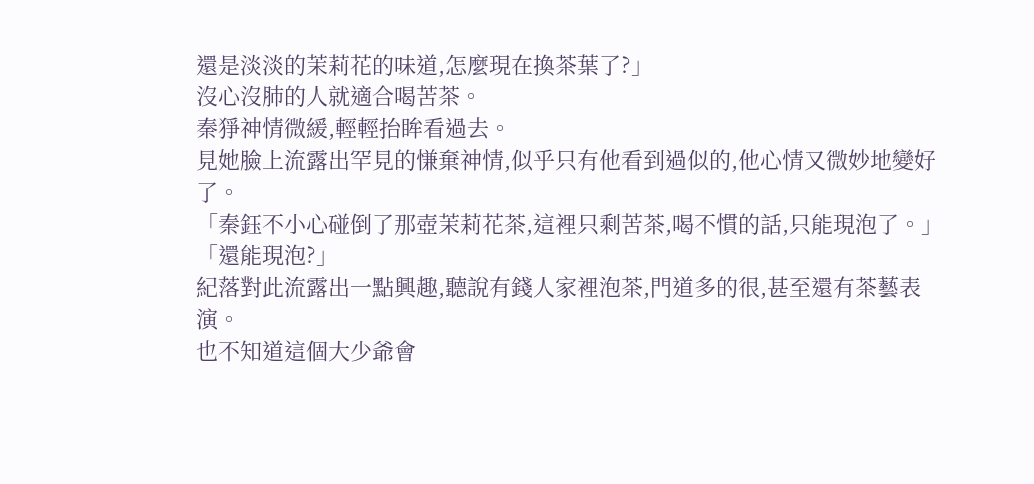還是淡淡的茉莉花的味道,怎麼現在換茶葉了?」
沒心沒肺的人就適合喝苦茶。
秦猙神情微緩,輕輕抬眸看過去。
見她臉上流露出罕見的慊棄神情,似乎只有他看到過似的,他心情又微妙地變好了。
「秦鈺不小心碰倒了那壺茉莉花茶,這裡只剩苦茶,喝不慣的話,只能現泡了。」
「還能現泡?」
紀落對此流露出一點興趣,聽說有錢人家裡泡茶,門道多的很,甚至還有茶藝表演。
也不知道這個大少爺會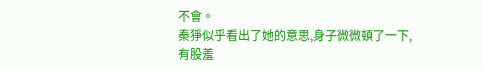不會。
秦猙似乎看出了她的意思,身子微微頓了一下,有股羞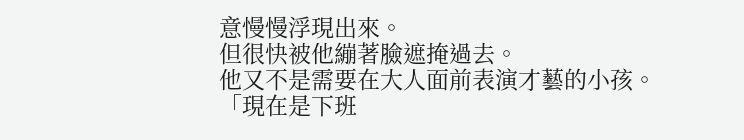意慢慢浮現出來。
但很快被他繃著臉遮掩過去。
他又不是需要在大人面前表演才藝的小孩。
「現在是下班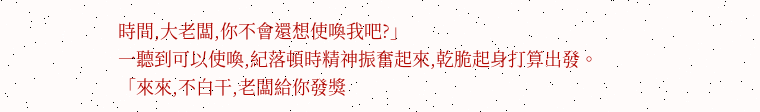時間,大老闆,你不會還想使喚我吧?」
一聽到可以使喚,紀落頓時精神振奮起來,乾脆起身打算出發。
「來來,不白干,老闆給你發獎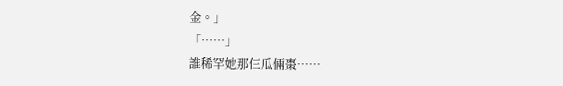金。」
「……」
誰稀罕她那仨瓜倆棗……